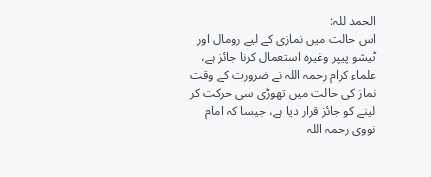الحمد للہ:
اس حالت ميں نمازى كے ليے رومال اور ٹيشو پيپر وغيرہ استعمال كرنا جائز ہے، علماء كرام رحمہ اللہ نے ضرورت كے وقت نماز كى حالت ميں تھوڑى سى حركت كر لينے كو جائز قرار ديا ہے، جيسا كہ امام نووى رحمہ اللہ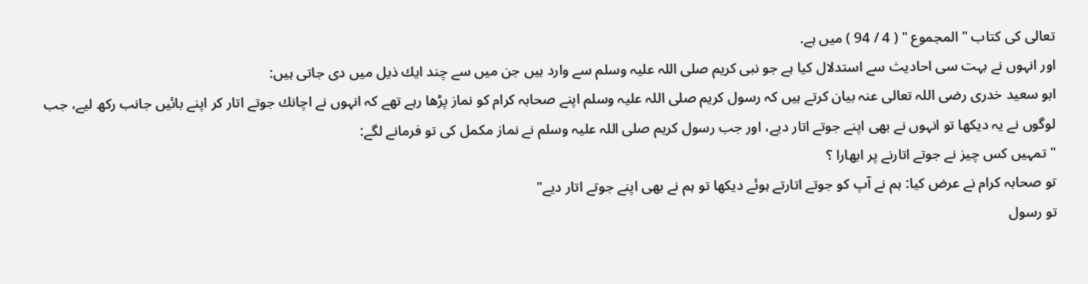تعالى كى كتاب " المجموع " ( 4 / 94 ) ميں ہے.
اور انہوں نے بہت سى احاديث سے استدلال كيا ہے جو نبى كريم صلى اللہ عليہ وسلم سے وارد ہيں جن ميں سے چند ايك ذيل ميں دى جاتى ہيں:
ابو سعيد خدرى رضى اللہ تعالى عنہ بيان كرتے ہيں كہ رسول كريم صلى اللہ عليہ وسلم اپنے صحابہ كرام كو نماز پڑھا رہے تھے كہ انہوں نے اچانك جوتے اتار كر اپنے بائيں جانب ركھ ليے، جب لوگوں نے يہ ديكھا تو انہوں نے بھى اپنے جوتے اتار ديے، اور جب رسول كريم صلى اللہ عليہ وسلم نے نماز مكمل كى تو فرمانے لگے:
" تمہيں كس چيز نے جوتے اتارنے پر ابھارا ؟
تو صحابہ كرام نے عرض كيا: ہم نے آپ كو جوتے اتارتے ہوئے ديكھا تو ہم نے بھى اپنے جوتے اتار ديے"
تو رسول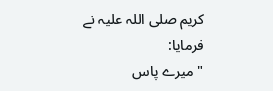كريم صلى اللہ عليہ نے فرمايا:
" ميرے پاس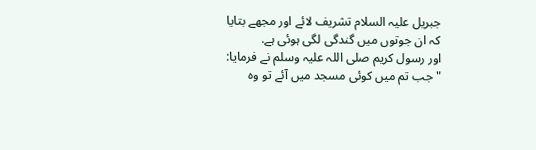جبريل عليہ السلام تشريف لائے اور مجھے بتايا كہ ان جوتوں ميں گندگى لگى ہوئى ہے.
اور رسول كريم صلى اللہ عليہ وسلم نے فرمايا:
" جب تم ميں كوئى مسجد ميں آئے تو وہ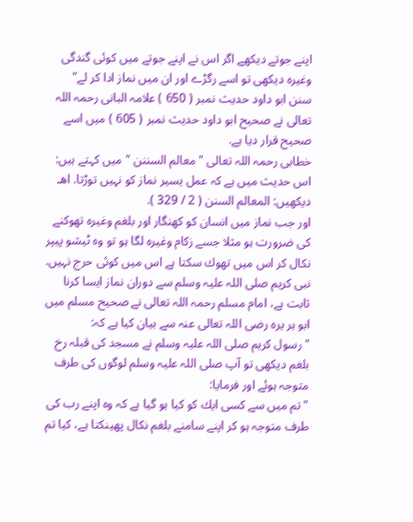اپنے جوتے ديكھے اگر اس نے اپنے جوتے ميں كوئى گندگى وغيرہ ديكھى تو اسے رگڑے اور ان ميں نماز ادا كر لے"
سنن ابو داود حديث نمبر ( 650 ) علامہ البانى رحمہ اللہ تعالى نے صحيح ابو داود حديث نمبر ( 605 ) ميں اسے صحيح قرار ديا ہے.
خطابى رحمہ اللہ تعالى " معالم السننن " ميں كہتے ہيں:
اس حديث ميں ہے كہ عمل يسير نماز كو نہيں توڑتا. اھـ
ديكھيں: المعالم السنن ( 2 / 329 ).
اور جب نماز ميں انسان كو كھنگار اور بلغم وغيرہ تھوكنے كى ضرورت ہو مثلا جسے زكام وغيرہ لگا ہو تو وہ ٹيشو پيپر نكال كر اس ميں تھوك سكتا ہے اس ميں كوئى حرج نہيں.
نبى كريم صلى اللہ عليہ وسلم سے دوران نماز ايسا كرنا ثابت ہے، امام مسلم رحمہ اللہ تعالى نے صحيح مسلم ميں ابو ہر يرہ رضى اللہ تعالى عنہ سے بيان كيا ہے كہ:
" رسول كريم صلى اللہ عليہ وسلم نے مسجد كى قبلہ رخ بلغم ديكھى تو آپ صلى اللہ عليہ وسلم لوگوں كى طرف متوجہ ہوئے اور فرمايا:
" تم ميں سے كسى ايك كو كيا ہو گيا ہے كہ وہ اپنے رب كى طرف متوجہ ہو كر اپنے سامنے بلغم نكال پھينكتا ہے، كيا تم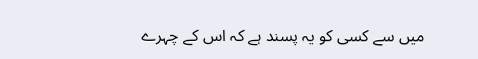ميں سے كسى كو يہ پسند ہے كہ اس كے چہرے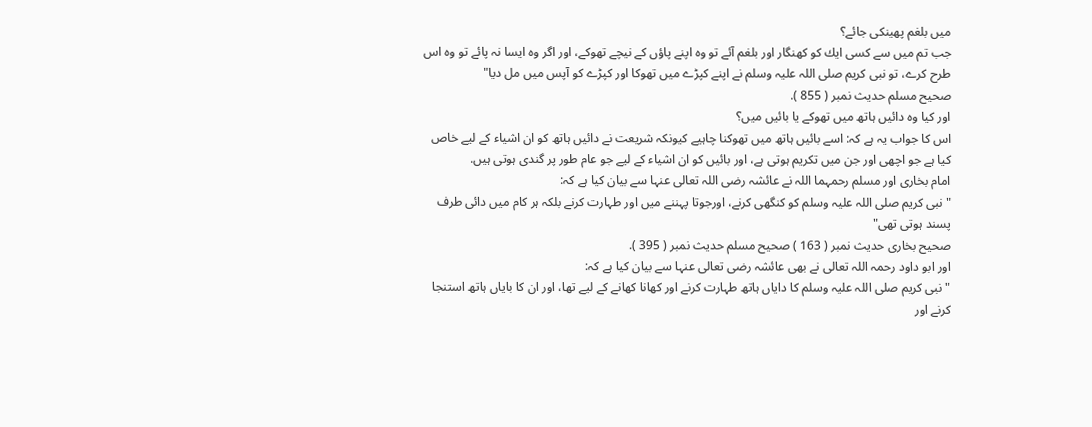ميں بلغم پھينكى جائے؟
جب تم ميں سے كسى ايك كو كھنگار اور بلغم آئے تو وہ اپنے پاؤں كے نيچے تھوكے، اور اگر وہ ايسا نہ پائے تو وہ اس طرح كرے، تو نبى كريم صلى اللہ عليہ وسلم نے اپنے كپڑے ميں تھوكا اور كپڑے كو آپس ميں مل ديا"
صحيح مسلم حديث نمبر ( 855 ).
اور كيا وہ دائيں ہاتھ ميں تھوكے يا بائيں ميں؟
اس كا جواب يہ ہے كہ: اسے بائيں ہاتھ ميں تھوكنا چاہيے كيونكہ شريعت نے دائيں ہاتھ كو ان اشياء كے ليے خاص كيا ہے جو اچھى اور جن ميں تكريم ہوتى ہے، اور بائيں كو ان اشياء كے ليے جو عام طور پر گندى ہوتى ہيں.
امام بخارى اور مسلم رحمہما اللہ نے عائشہ رضى اللہ تعالى عنہا سے بيان كيا ہے كہ:
" نبى كريم صلى اللہ عليہ وسلم كو كنگھى كرنے، اورجوتا پہننے ميں اور طہارت كرنے بلكہ ہر كام ميں دائى طرف پسند ہوتى تھى"
صحيح بخارى حديث نمبر ( 163 ) صحيح مسلم حديث نمبر ( 395 ).
اور ابو داود رحمہ اللہ تعالى نے بھى عائشہ رضى تعالى عنہا سے بيان كيا ہے كہ:
" نبى كريم صلى اللہ عليہ وسلم كا داياں ہاتھ طہارت كرنے اور كھانا كھانے كے ليے تھا، اور ان كا باياں ہاتھ استنجا كرنے اور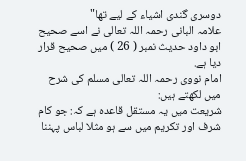دوسرى گندى اشياء كے ليے تھا"
علامہ البانى رحمہ اللہ تعالى نے اسے صحيح ابو داود حديث نمبر ( 26 ) ميں صحيح قرار ديا ہے.
امام نووى رحمہ اللہ تعالى مسلم كى شرح ميں لكھتے ہيں:
شريعت ميں يہ مستقل قاعدہ ہے كہ: جو كام شرف اور تكريم ميں سے ہو مثلا لباس پہننا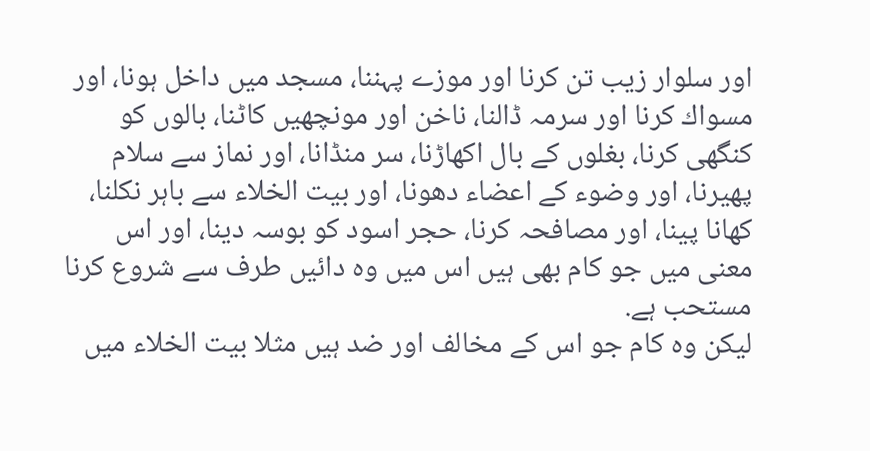اور سلوار زيب تن كرنا اور موزے پہننا، مسجد ميں داخل ہونا، اور مسواك كرنا اور سرمہ ڈالنا، ناخن اور مونچھيں كاٹنا، بالوں كو كنگھى كرنا، بغلوں كے بال اكھاڑنا، سر منڈانا، اور نماز سے سلام پھيرنا، اور وضوء كے اعضاء دھونا، اور بيت الخلاء سے باہر نكلنا، كھانا پينا، اور مصافحہ كرنا، حجر اسود كو بوسہ دينا، اور اس معنى ميں جو كام بھى ہيں اس ميں وہ دائيں طرف سے شروع كرنا مستحب ہے.
ليكن وہ كام جو اس كے مخالف اور ضد ہيں مثلا بيت الخلاء ميں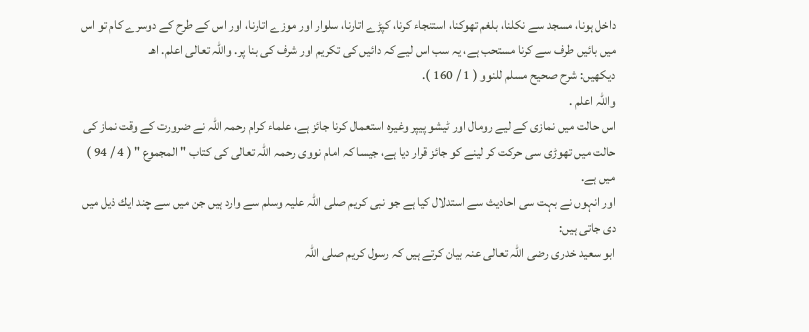داخل ہونا، مسجد سے نكلنا، بلغم تھوكنا، استنجاء كرنا، كپڑے اتارنا، سلوار اور موزے اتارنا، اور اس كے طرح كے دوسرے كام تو اس ميں بائيں طرف سے كرنا مستحب ہے، يہ سب اس ليے كہ دائيں كى تكريم اور شرف كى بنا پر. واللہ تعالى اعلم. اھـ
ديكھيں: شرح صحيح مسلم للنوو ( 1 / 160 ).
واللہ اعلم .
اس حالت ميں نمازى كے ليے رومال اور ٹيشو پيپر وغيرہ استعمال كرنا جائز ہے، علماء كرام رحمہ اللہ نے ضرورت كے وقت نماز كى حالت ميں تھوڑى سى حركت كر لينے كو جائز قرار ديا ہے، جيسا كہ امام نووى رحمہ اللہ تعالى كى كتاب " المجموع " ( 4 / 94 ) ميں ہے.
اور انہوں نے بہت سى احاديث سے استدلال كيا ہے جو نبى كريم صلى اللہ عليہ وسلم سے وارد ہيں جن ميں سے چند ايك ذيل ميں دى جاتى ہيں:
ابو سعيد خدرى رضى اللہ تعالى عنہ بيان كرتے ہيں كہ رسول كريم صلى اللہ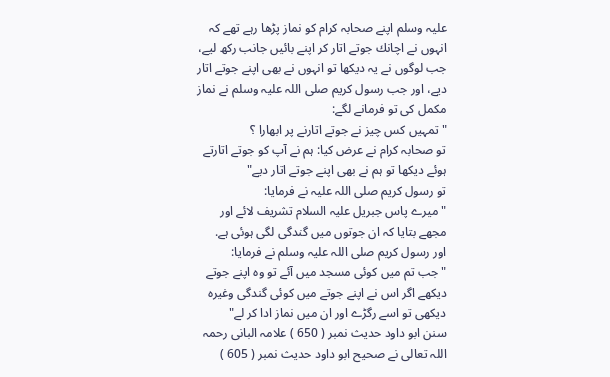عليہ وسلم اپنے صحابہ كرام كو نماز پڑھا رہے تھے كہ انہوں نے اچانك جوتے اتار كر اپنے بائيں جانب ركھ ليے، جب لوگوں نے يہ ديكھا تو انہوں نے بھى اپنے جوتے اتار ديے، اور جب رسول كريم صلى اللہ عليہ وسلم نے نماز مكمل كى تو فرمانے لگے:
" تمہيں كس چيز نے جوتے اتارنے پر ابھارا ؟
تو صحابہ كرام نے عرض كيا: ہم نے آپ كو جوتے اتارتے ہوئے ديكھا تو ہم نے بھى اپنے جوتے اتار ديے"
تو رسول كريم صلى اللہ عليہ نے فرمايا:
" ميرے پاس جبريل عليہ السلام تشريف لائے اور مجھے بتايا كہ ان جوتوں ميں گندگى لگى ہوئى ہے.
اور رسول كريم صلى اللہ عليہ وسلم نے فرمايا:
" جب تم ميں كوئى مسجد ميں آئے تو وہ اپنے جوتے ديكھے اگر اس نے اپنے جوتے ميں كوئى گندگى وغيرہ ديكھى تو اسے رگڑے اور ان ميں نماز ادا كر لے"
سنن ابو داود حديث نمبر ( 650 ) علامہ البانى رحمہ اللہ تعالى نے صحيح ابو داود حديث نمبر ( 605 )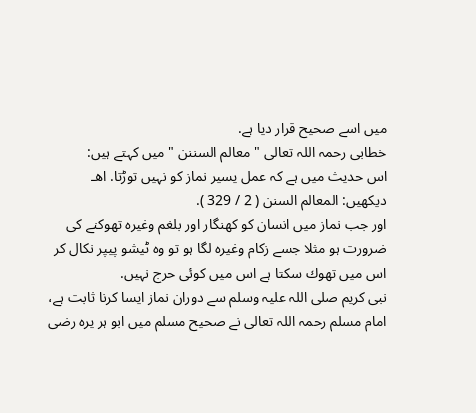ميں اسے صحيح قرار ديا ہے.
خطابى رحمہ اللہ تعالى " معالم السننن " ميں كہتے ہيں:
اس حديث ميں ہے كہ عمل يسير نماز كو نہيں توڑتا. اھـ
ديكھيں: المعالم السنن ( 2 / 329 ).
اور جب نماز ميں انسان كو كھنگار اور بلغم وغيرہ تھوكنے كى ضرورت ہو مثلا جسے زكام وغيرہ لگا ہو تو وہ ٹيشو پيپر نكال كر اس ميں تھوك سكتا ہے اس ميں كوئى حرج نہيں.
نبى كريم صلى اللہ عليہ وسلم سے دوران نماز ايسا كرنا ثابت ہے، امام مسلم رحمہ اللہ تعالى نے صحيح مسلم ميں ابو ہر يرہ رضى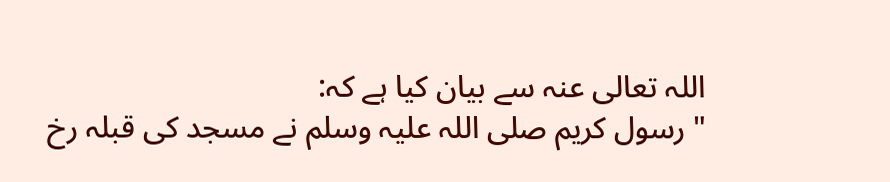اللہ تعالى عنہ سے بيان كيا ہے كہ:
" رسول كريم صلى اللہ عليہ وسلم نے مسجد كى قبلہ رخ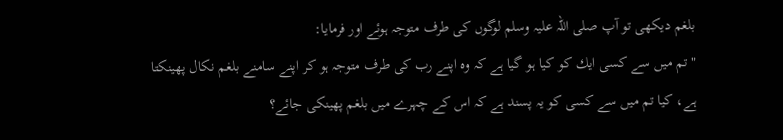بلغم ديكھى تو آپ صلى اللہ عليہ وسلم لوگوں كى طرف متوجہ ہوئے اور فرمايا:
" تم ميں سے كسى ايك كو كيا ہو گيا ہے كہ وہ اپنے رب كى طرف متوجہ ہو كر اپنے سامنے بلغم نكال پھينكتا ہے، كيا تم ميں سے كسى كو يہ پسند ہے كہ اس كے چہرے ميں بلغم پھينكى جائے؟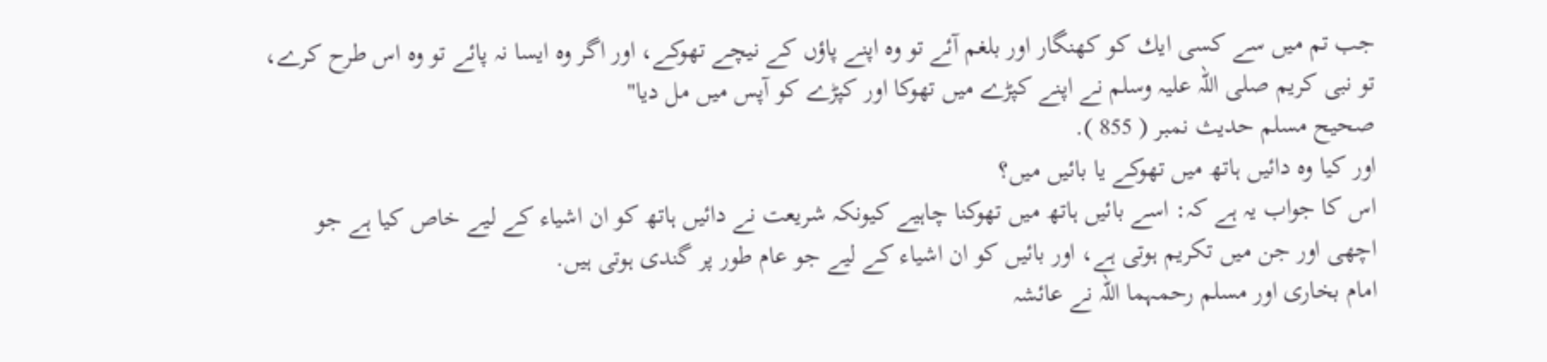جب تم ميں سے كسى ايك كو كھنگار اور بلغم آئے تو وہ اپنے پاؤں كے نيچے تھوكے، اور اگر وہ ايسا نہ پائے تو وہ اس طرح كرے، تو نبى كريم صلى اللہ عليہ وسلم نے اپنے كپڑے ميں تھوكا اور كپڑے كو آپس ميں مل ديا"
صحيح مسلم حديث نمبر ( 855 ).
اور كيا وہ دائيں ہاتھ ميں تھوكے يا بائيں ميں؟
اس كا جواب يہ ہے كہ: اسے بائيں ہاتھ ميں تھوكنا چاہيے كيونكہ شريعت نے دائيں ہاتھ كو ان اشياء كے ليے خاص كيا ہے جو اچھى اور جن ميں تكريم ہوتى ہے، اور بائيں كو ان اشياء كے ليے جو عام طور پر گندى ہوتى ہيں.
امام بخارى اور مسلم رحمہما اللہ نے عائشہ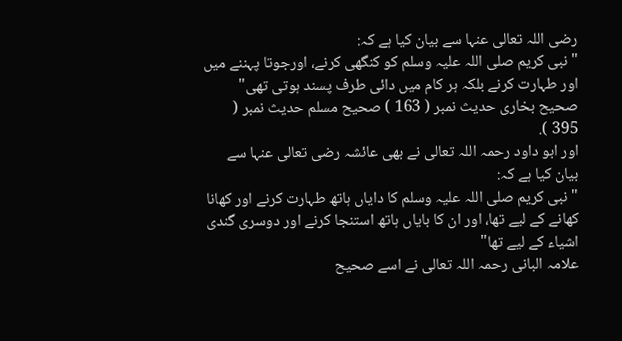رضى اللہ تعالى عنہا سے بيان كيا ہے كہ:
" نبى كريم صلى اللہ عليہ وسلم كو كنگھى كرنے، اورجوتا پہننے ميں اور طہارت كرنے بلكہ ہر كام ميں دائى طرف پسند ہوتى تھى"
صحيح بخارى حديث نمبر ( 163 ) صحيح مسلم حديث نمبر ( 395 ).
اور ابو داود رحمہ اللہ تعالى نے بھى عائشہ رضى تعالى عنہا سے بيان كيا ہے كہ:
" نبى كريم صلى اللہ عليہ وسلم كا داياں ہاتھ طہارت كرنے اور كھانا كھانے كے ليے تھا، اور ان كا باياں ہاتھ استنجا كرنے اور دوسرى گندى اشياء كے ليے تھا"
علامہ البانى رحمہ اللہ تعالى نے اسے صحيح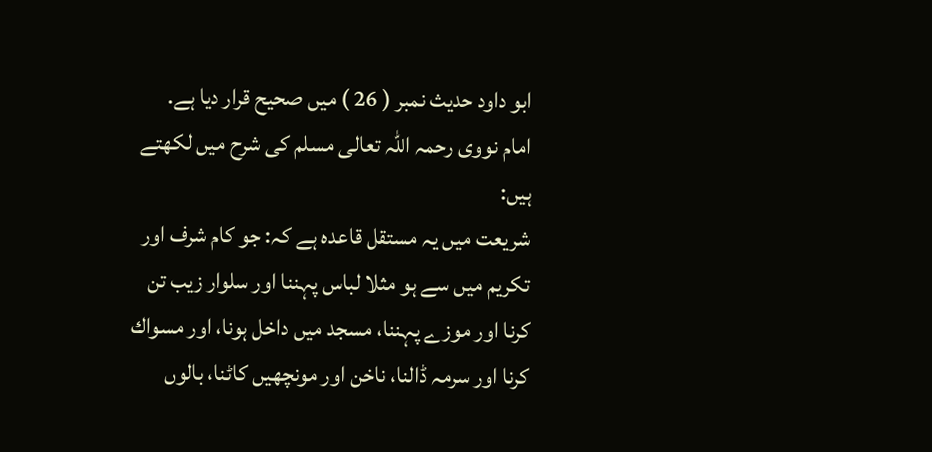ابو داود حديث نمبر ( 26 ) ميں صحيح قرار ديا ہے.
امام نووى رحمہ اللہ تعالى مسلم كى شرح ميں لكھتے ہيں:
شريعت ميں يہ مستقل قاعدہ ہے كہ: جو كام شرف اور تكريم ميں سے ہو مثلا لباس پہننا اور سلوار زيب تن كرنا اور موزے پہننا، مسجد ميں داخل ہونا، اور مسواك كرنا اور سرمہ ڈالنا، ناخن اور مونچھيں كاٹنا، بالوں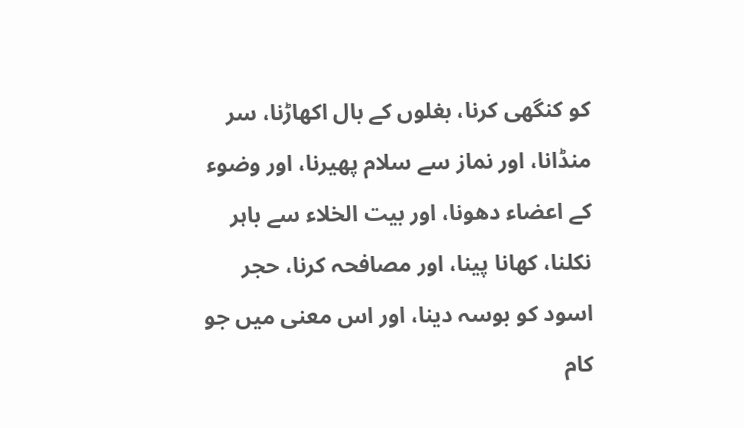كو كنگھى كرنا، بغلوں كے بال اكھاڑنا، سر منڈانا، اور نماز سے سلام پھيرنا، اور وضوء كے اعضاء دھونا، اور بيت الخلاء سے باہر نكلنا، كھانا پينا، اور مصافحہ كرنا، حجر اسود كو بوسہ دينا، اور اس معنى ميں جو كام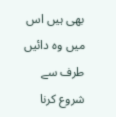بھى ہيں اس ميں وہ دائيں طرف سے شروع كرنا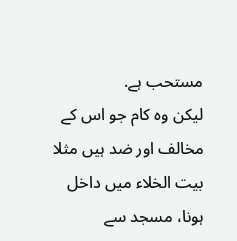مستحب ہے.
ليكن وہ كام جو اس كے مخالف اور ضد ہيں مثلا بيت الخلاء ميں داخل ہونا، مسجد سے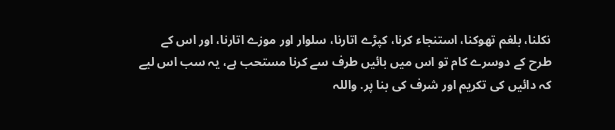نكلنا، بلغم تھوكنا، استنجاء كرنا، كپڑے اتارنا، سلوار اور موزے اتارنا، اور اس كے طرح كے دوسرے كام تو اس ميں بائيں طرف سے كرنا مستحب ہے، يہ سب اس ليے كہ دائيں كى تكريم اور شرف كى بنا پر. واللہ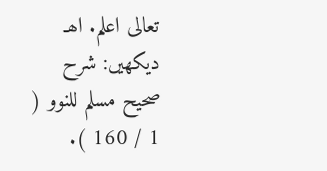تعالى اعلم. اھـ
ديكھيں: شرح صحيح مسلم للنوو ( 1 / 160 ).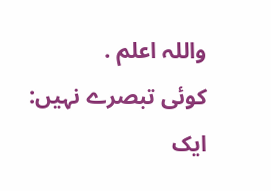واللہ اعلم .
کوئی تبصرے نہیں:
ایک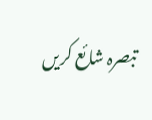تبصرہ شائع کریں